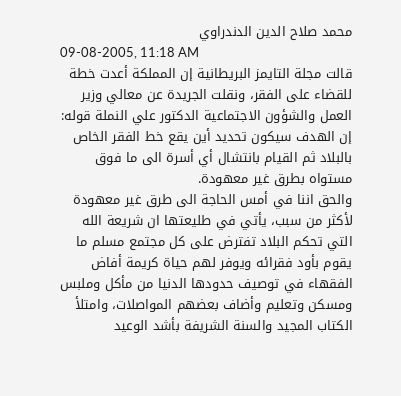محمد صلاح الدين الدندراوي
09-08-2005, 11:18 AM
قالت مجلة التايمز البريطانية إن المملكة أعدت خطة للقضاء على الفقر، ونقلت الجريدة عن معالي وزير العمل والشؤون الاجتماعية الدكتور علي النملة قوله: إن الهدف سيكون تحديد أين يقع خط الفقر الخاص بالبلاد ثم القيام بانتشال أي أسرة الى ما فوق مستواه بطرق غير معهودة.
والحق اننا في أمس الحاجة الى طرق غير معهودة لأكثر من سبب، يأتي في طليعتها ان شريعة الله التي تحكم البلاد تفترض على كل مجتمع مسلم ما يقوم بأود فقرائه ويوفر لهم حياة كريمة أفاض الفقهاء في توصيف حدودها الدنيا من مأكل وملبس ومسكن وتعليم وأضاف بعضهم المواصلات، وامتلأ الكتاب المجيد والسنة الشريفة بأشد الوعيد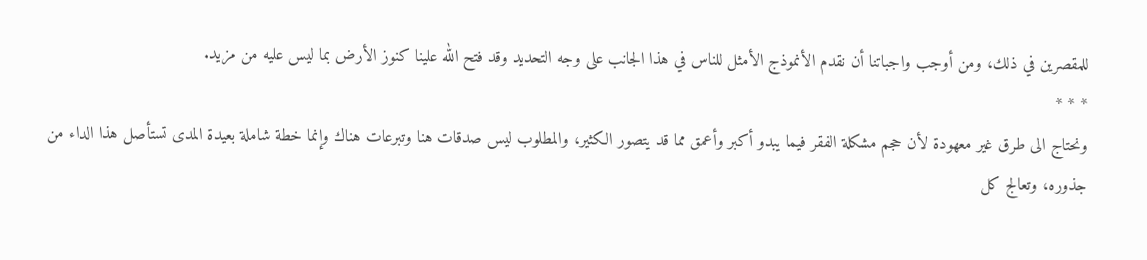للمقصرين في ذلك، ومن أوجب واجباتنا أن نقدم الأنموذج الأمثل للناس في هذا الجانب على وجه التحديد وقد فتح الله علينا كنوز الأرض بما ليس عليه من مزيد.
* * *
ونحتاج الى طرق غير معهودة لأن حجم مشكلة الفقر فيما يبدو أكبر وأعمق مما قد يتصور الكثير، والمطلوب ليس صدقات هنا وتبرعات هناك وإنما خطة شاملة بعيدة المدى تستأصل هذا الداء من جذوره، وتعالج كل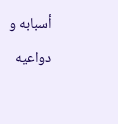أسبابه و دواعيه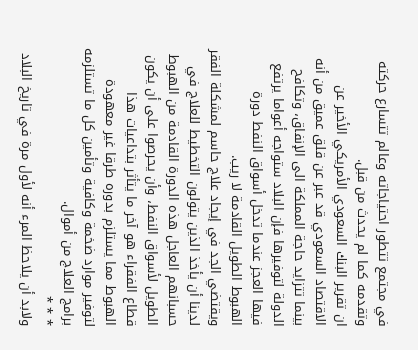في مجتمع تتطور احتياجاته وعالم تتسارع حركته وتقدمه كما لم يحدث من قبل.
ان تقرير البنك السعودي الأمريكي الأخير عن الاقتصاد السعودي قد عبر عن قلق عميق من أنه بينما تتزايد حاجة المملكة الى الإنفاق، وتكافح الدولة لتوفيرها فإن البلاد ستواجه أعواما يرتفع فيها العجز عندما تدخل أسواق النفط دورة الهبوط الطويل القادمة لا ريب.
ويقتضي الجد في إيجاد علاج حاسم لمشكلة الفقر لدينا أن يأخذ الذين يتولون التخطيط للعلاج في حسبانهم العاجل هذه الدورة القادمة من الهبوط الطويل لأسواق النفط، وأن يحرصوا على أن يكون قطاع الفقراء هو آخر ما يتأثر بتداعيات هذا الهبوط مما يستلزم بدوره طرقا غير معهودة لتوفير موارد ضخمة وكافية وتأمين كل ما تستلزمه برامج العلاج من أموال.
* * *
ولابد أن يلاحظ المرء أنه لأول مرة في تاريخ البلاد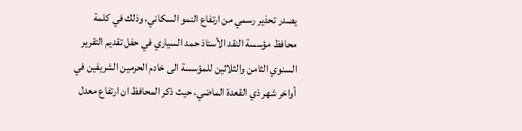يصدر تحذير رسمي من ارتفاع النمو السكاني، وذلك في كلمة محافظ مؤسسة النقد الأستاذ حمد السياري في حفل تقديم التقرير السنوي الثامن والثلاثين للمؤسسة الى خادم الحرمين الشريفين في أواخر شهر ذي القعدة الماضي، حيث ذكر المحافظ ان ارتفاع معدل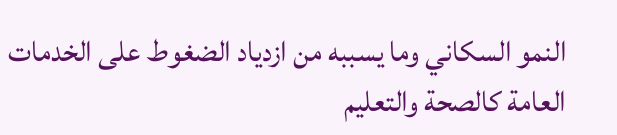النمو السكاني وما يسببه من ازدياد الضغوط على الخدمات العامة كالصحة والتعليم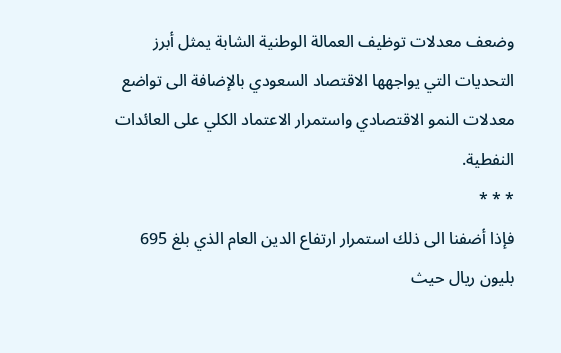وضعف معدلات توظيف العمالة الوطنية الشابة يمثل أبرز التحديات التي يواجهها الاقتصاد السعودي بالإضافة الى تواضع معدلات النمو الاقتصادي واستمرار الاعتماد الكلي على العائدات النفطية.
* * *
فإذا أضفنا الى ذلك استمرار ارتفاع الدين العام الذي بلغ 695 بليون ريال حيث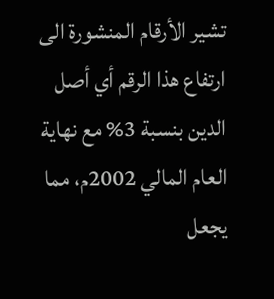تشير الأرقام المنشورة الى ارتفاع هذا الرقم أي أصل الدين بنسبة 3% مع نهاية العام المالي 2002م، مما يجعل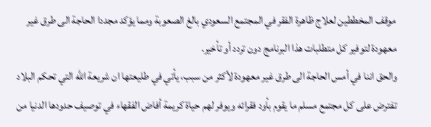موقف المخططين لعلاج ظاهرة الفقر في المجتمع السعودي بالغ الصعوبة ومما يؤكد مجددا الحاجة الى طرق غير معهودة لتوفير كل متطلبات هذا البرنامج دون تردد أو تأخير.
والحق اننا في أمس الحاجة الى طرق غير معهودة لأكثر من سبب، يأتي في طليعتها ان شريعة الله التي تحكم البلاد تفترض على كل مجتمع مسلم ما يقوم بأود فقرائه ويوفر لهم حياة كريمة أفاض الفقهاء في توصيف حدودها الدنيا من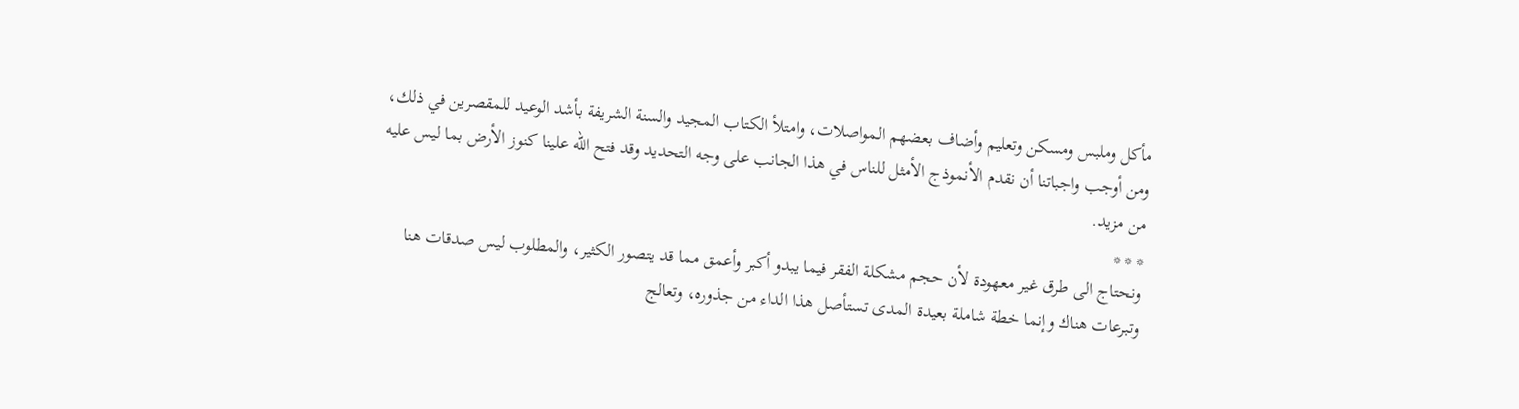مأكل وملبس ومسكن وتعليم وأضاف بعضهم المواصلات، وامتلأ الكتاب المجيد والسنة الشريفة بأشد الوعيد للمقصرين في ذلك، ومن أوجب واجباتنا أن نقدم الأنموذج الأمثل للناس في هذا الجانب على وجه التحديد وقد فتح الله علينا كنوز الأرض بما ليس عليه من مزيد.
* * *
ونحتاج الى طرق غير معهودة لأن حجم مشكلة الفقر فيما يبدو أكبر وأعمق مما قد يتصور الكثير، والمطلوب ليس صدقات هنا وتبرعات هناك وإنما خطة شاملة بعيدة المدى تستأصل هذا الداء من جذوره، وتعالج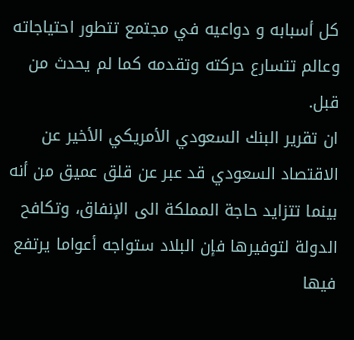كل أسبابه و دواعيه في مجتمع تتطور احتياجاته وعالم تتسارع حركته وتقدمه كما لم يحدث من قبل.
ان تقرير البنك السعودي الأمريكي الأخير عن الاقتصاد السعودي قد عبر عن قلق عميق من أنه بينما تتزايد حاجة المملكة الى الإنفاق، وتكافح الدولة لتوفيرها فإن البلاد ستواجه أعواما يرتفع فيها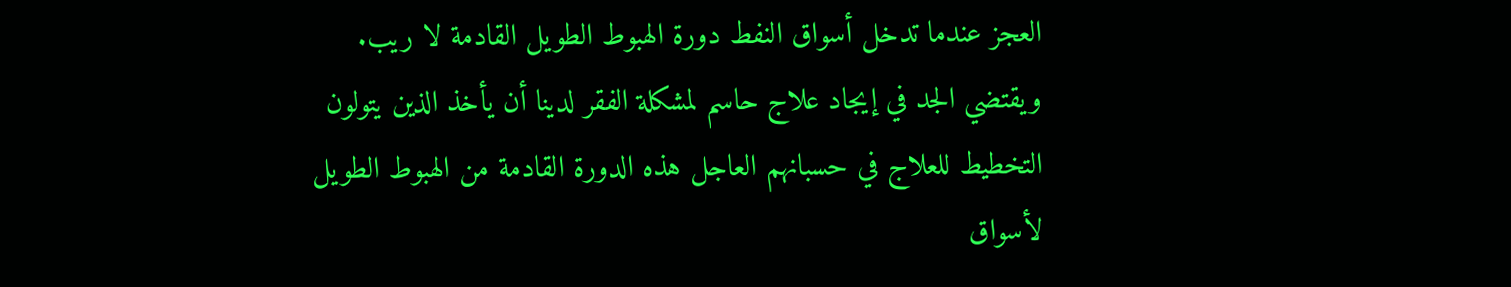العجز عندما تدخل أسواق النفط دورة الهبوط الطويل القادمة لا ريب.
ويقتضي الجد في إيجاد علاج حاسم لمشكلة الفقر لدينا أن يأخذ الذين يتولون التخطيط للعلاج في حسبانهم العاجل هذه الدورة القادمة من الهبوط الطويل لأسواق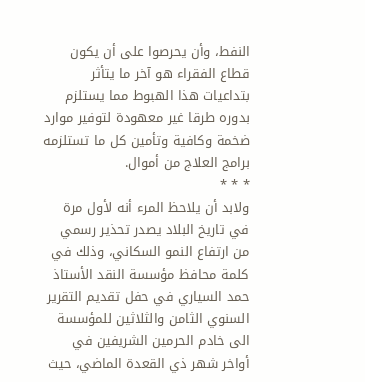النفط، وأن يحرصوا على أن يكون قطاع الفقراء هو آخر ما يتأثر بتداعيات هذا الهبوط مما يستلزم بدوره طرقا غير معهودة لتوفير موارد ضخمة وكافية وتأمين كل ما تستلزمه برامج العلاج من أموال.
* * *
ولابد أن يلاحظ المرء أنه لأول مرة في تاريخ البلاد يصدر تحذير رسمي من ارتفاع النمو السكاني، وذلك في كلمة محافظ مؤسسة النقد الأستاذ حمد السياري في حفل تقديم التقرير السنوي الثامن والثلاثين للمؤسسة الى خادم الحرمين الشريفين في أواخر شهر ذي القعدة الماضي، حيث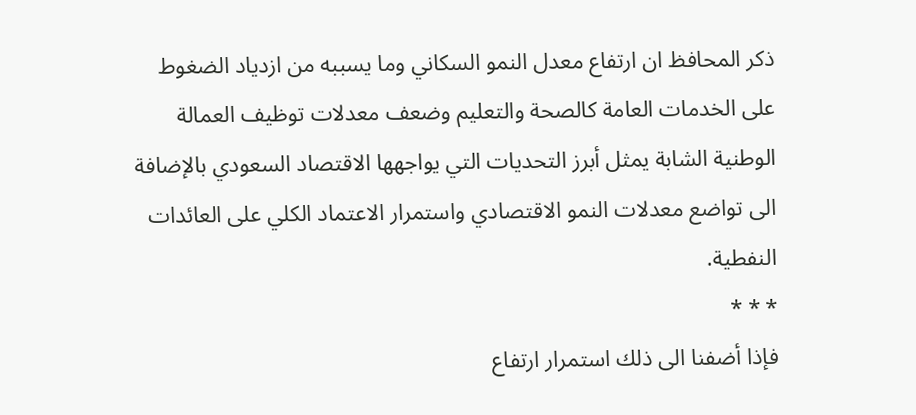ذكر المحافظ ان ارتفاع معدل النمو السكاني وما يسببه من ازدياد الضغوط على الخدمات العامة كالصحة والتعليم وضعف معدلات توظيف العمالة الوطنية الشابة يمثل أبرز التحديات التي يواجهها الاقتصاد السعودي بالإضافة الى تواضع معدلات النمو الاقتصادي واستمرار الاعتماد الكلي على العائدات النفطية.
* * *
فإذا أضفنا الى ذلك استمرار ارتفاع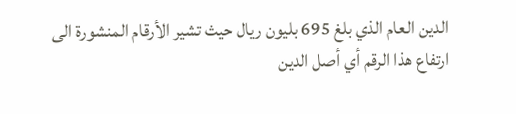الدين العام الذي بلغ 695 بليون ريال حيث تشير الأرقام المنشورة الى ارتفاع هذا الرقم أي أصل الدين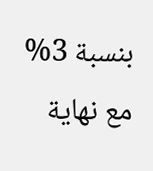بنسبة 3% مع نهاية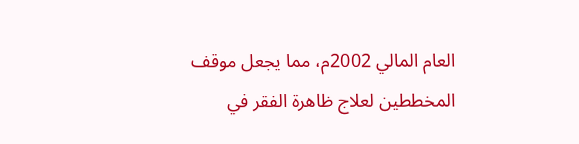العام المالي 2002م، مما يجعل موقف المخططين لعلاج ظاهرة الفقر في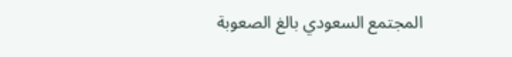المجتمع السعودي بالغ الصعوبة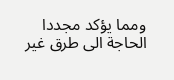ومما يؤكد مجددا الحاجة الى طرق غير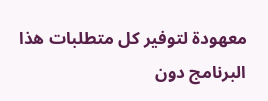معهودة لتوفير كل متطلبات هذا البرنامج دون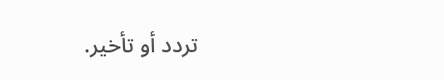تردد أو تأخير.